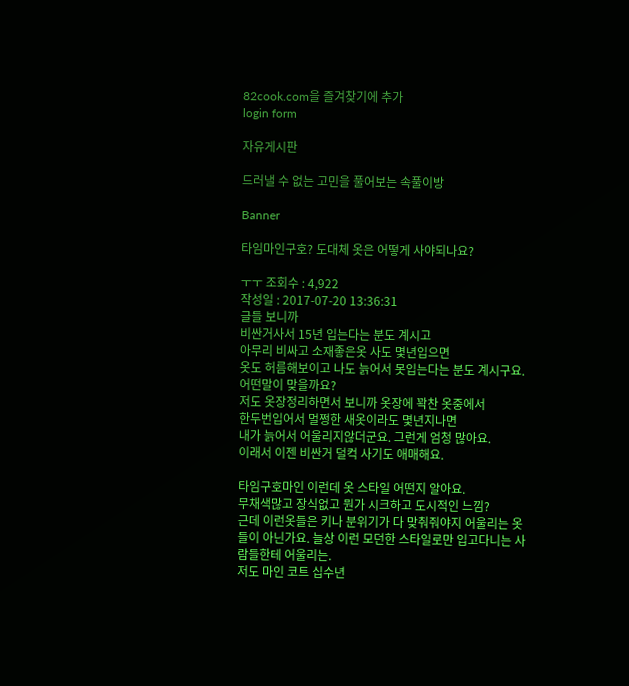82cook.com을 즐겨찾기에 추가
login form

자유게시판

드러낼 수 없는 고민을 풀어보는 속풀이방

Banner

타임마인구호? 도대체 옷은 어떻게 사야되나요?

ㅜㅜ 조회수 : 4,922
작성일 : 2017-07-20 13:36:31
글들 보니까
비싼거사서 15년 입는다는 분도 계시고
아무리 비싸고 소재좋은옷 사도 몇년입으면
옷도 허름해보이고 나도 늙어서 못입는다는 분도 계시구요.
어떤말이 맞을까요?
저도 옷장정리하면서 보니까 옷장에 꽉찬 옷중에서
한두번입어서 멀쩡한 새옷이라도 몇년지나면
내가 늙어서 어울리지않더군요. 그런게 엄청 많아요.
이래서 이젠 비싼거 덜컥 사기도 애매해요.

타임구호마인 이런데 옷 스타일 어떤지 알아요.
무채색많고 장식없고 뭔가 시크하고 도시적인 느낌?
근데 이런옷들은 키나 분위기가 다 맞춰줘야지 어울리는 옷들이 아닌가요. 늘상 이런 모던한 스타일로만 입고다니는 사람들한테 어울리는.
저도 마인 코트 십수년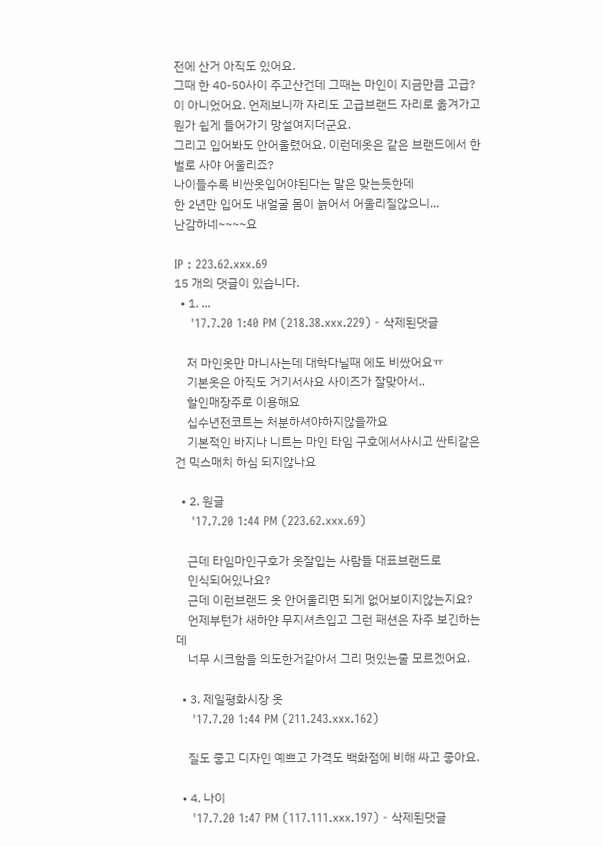전에 산거 아직도 있어요.
그때 한 40-50사이 주고산건데 그때는 마인이 지금만큼 고급? 이 아니었어요. 언제보니까 자리도 고급브랜드 자리로 옮겨가고 뭔가 쉽게 들어가기 망설여지더군요.
그리고 입어봐도 안어울렸어요. 이런데옷은 같은 브랜드에서 한벌로 사야 어울리죠?
나이들수록 비싼옷입어야된다는 말은 맞는듯한데
한 2년만 입어도 내얼굴 몸이 늙어서 어울리질않으니...
난감하네~~~~요

IP : 223.62.xxx.69
15 개의 댓글이 있습니다.
  • 1. ...
    '17.7.20 1:40 PM (218.38.xxx.229) - 삭제된댓글

    저 마인옷만 마니사는데 대학다닐때 에도 비쌌어요ㅠ
    기본옷은 아직도 거기서사요 사이즈가 잘맞아서..
    할인매장주로 이용해요
    십수년전코트는 처분하셔야하지않을까요
    기본적인 바지나 니트는 마인 타임 구호에서사시고 싼티같은건 믹스매치 하심 되지않나요

  • 2. 원글
    '17.7.20 1:44 PM (223.62.xxx.69)

    근데 타임마인구호가 옷잘입는 사람들 대표브랜드로
    인식되어있나요?
    근데 이런브랜드 옷 안어울리면 되게 없어보이지않는지요?
    언제부턴가 새하얀 무지셔츠입고 그런 패션은 자주 보긴하는데
    너무 시크함을 의도한거같아서 그리 멋있는줄 모르겠어요.

  • 3. 제일평화시장 옷
    '17.7.20 1:44 PM (211.243.xxx.162)

    질도 좋고 디자인 예쁘고 가격도 백화점에 비해 싸고 좋아요.

  • 4. 나이
    '17.7.20 1:47 PM (117.111.xxx.197) - 삭제된댓글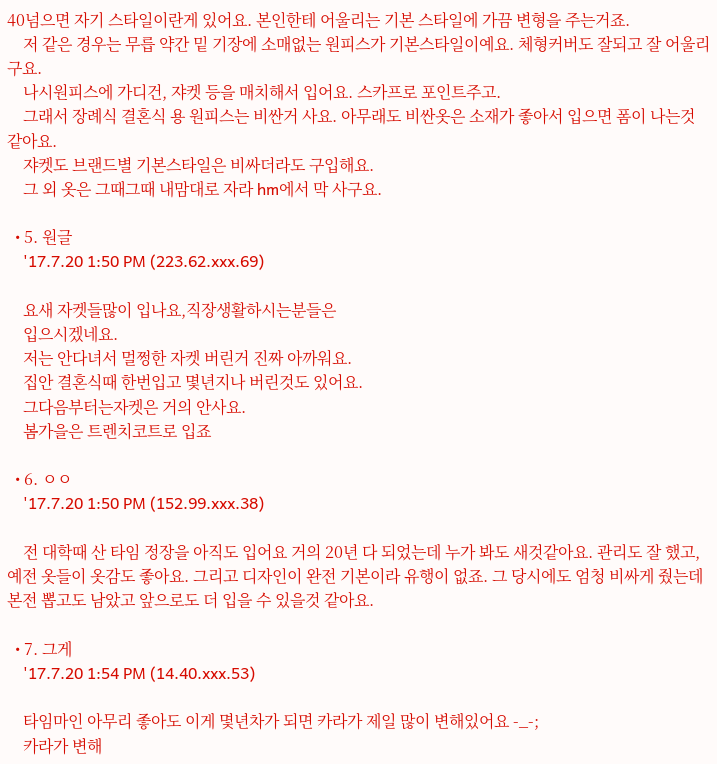40넘으면 자기 스타일이란게 있어요. 본인한테 어울리는 기본 스타일에 가끔 변형을 주는거죠.
    저 같은 경우는 무릅 약간 밑 기장에 소매없는 원피스가 기본스타일이예요. 체형커버도 잘되고 잘 어울리구요.
    나시원피스에 가디건, 쟈켓 등을 매치해서 입어요. 스카프로 포인트주고.
    그래서 장례식 결혼식 용 원피스는 비싼거 사요. 아무래도 비싼옷은 소재가 좋아서 입으면 폼이 나는것 같아요.
    쟈켓도 브랜드별 기본스타일은 비싸더라도 구입해요.
    그 외 옷은 그때그때 내맘대로 자라 hm에서 막 사구요.

  • 5. 원글
    '17.7.20 1:50 PM (223.62.xxx.69)

    요새 자켓들많이 입나요,직장생활하시는분들은
    입으시겠네요.
    저는 안다녀서 멀쩡한 자켓 버린거 진짜 아까워요.
    집안 결혼식때 한번입고 몇년지나 버린것도 있어요.
    그다음부터는자켓은 거의 안사요.
    봄가을은 트렌치코트로 입죠

  • 6. ㅇㅇ
    '17.7.20 1:50 PM (152.99.xxx.38)

    전 대학때 산 타임 정장을 아직도 입어요 거의 20년 다 되었는데 누가 봐도 새것같아요. 관리도 잘 했고, 예전 옷들이 옷감도 좋아요. 그리고 디자인이 완전 기본이라 유행이 없죠. 그 당시에도 엄청 비싸게 줬는데 본전 뽑고도 남았고 앞으로도 더 입을 수 있을것 같아요.

  • 7. 그게
    '17.7.20 1:54 PM (14.40.xxx.53)

    타임마인 아무리 좋아도 이게 몇년차가 되면 카라가 제일 많이 변해있어요 -_-;
    카라가 변해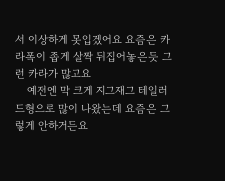서 이상하게 못입겠어요 요즘은 카라폭이 좁게 살짝 뒤집어놓은듯 그런 카라가 많고요
    예전엔 막 크게 지그재그 테일러드형으로 많이 나왔는데 요즘은 그렇게 안하거든요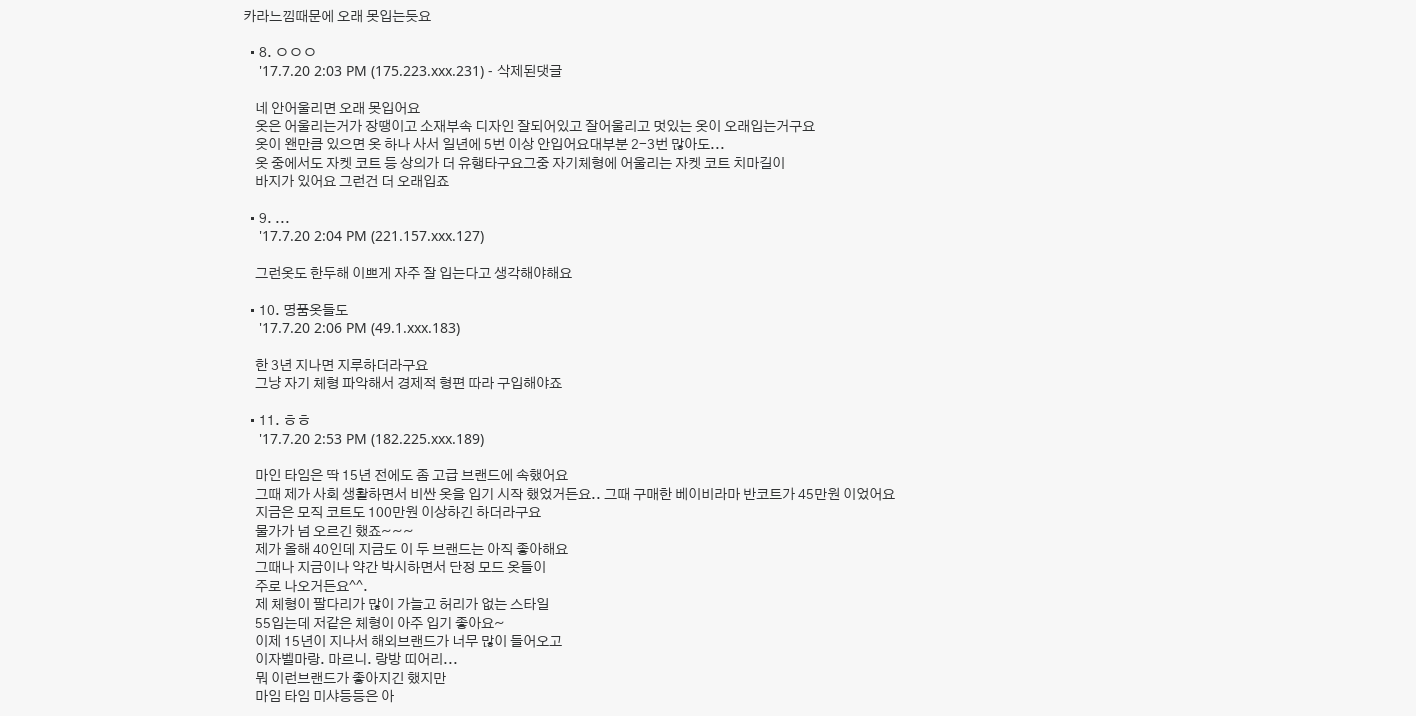카라느낌때문에 오래 못입는듯요

  • 8. ㅇㅇㅇ
    '17.7.20 2:03 PM (175.223.xxx.231) - 삭제된댓글

    네 안어울리면 오래 못입어요
    옷은 어울리는거가 장땡이고 소재부속 디자인 잘되어있고 잘어울리고 멋있는 옷이 오래입는거구요
    옷이 왠만큼 있으면 옷 하나 사서 일년에 5번 이상 안입어요대부분 2-3번 많아도...
    옷 중에서도 자켓 코트 등 상의가 더 유행타구요그중 자기체형에 어울리는 자켓 코트 치마길이
    바지가 있어요 그런건 더 오래입죠

  • 9. ...
    '17.7.20 2:04 PM (221.157.xxx.127)

    그런옷도 한두해 이쁘게 자주 잘 입는다고 생각해야해요

  • 10. 명품옷들도
    '17.7.20 2:06 PM (49.1.xxx.183)

    한 3년 지나면 지루하더라구요
    그냥 자기 체형 파악해서 경제적 형편 따라 구입해야죠

  • 11. ㅎㅎ
    '17.7.20 2:53 PM (182.225.xxx.189)

    마인 타임은 딱 15년 전에도 좀 고급 브랜드에 속했어요
    그때 제가 사회 생활하면서 비싼 옷을 입기 시작 했었거든요.. 그때 구매한 베이비라마 반코트가 45만원 이었어요
    지금은 모직 코트도 100만원 이상하긴 하더라구요
    물가가 넘 오르긴 했죠~~~
    제가 올해 40인데 지금도 이 두 브랜드는 아직 좋아해요
    그때나 지금이나 약간 박시하면서 단정 모드 옷들이
    주로 나오거든요^^.
    제 체형이 팔다리가 많이 가늘고 허리가 없는 스타일
    55입는데 저같은 체형이 아주 입기 좋아요~
    이제 15년이 지나서 해외브랜드가 너무 많이 들어오고
    이자벨마랑. 마르니. 랑방 띠어리...
    뭐 이런브랜드가 좋아지긴 했지만
    마임 타임 미샤등등은 아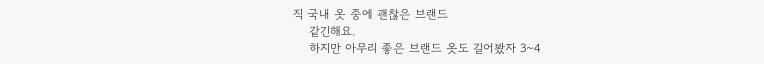직 국내 옷 중에 괜찮은 브랜드
    같긴해요.
    하지만 아무리 좋은 브랜드 옷도 길어봤자 3~4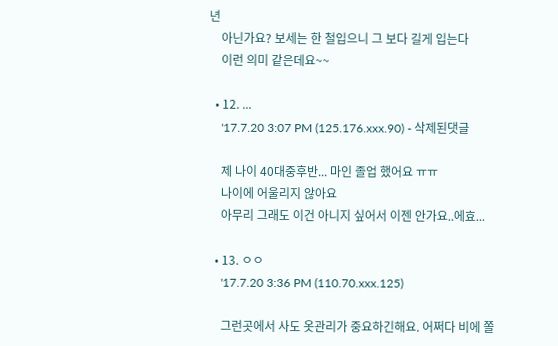년
    아닌가요? 보세는 한 철입으니 그 보다 길게 입는다
    이런 의미 같은데요~~

  • 12. ...
    '17.7.20 3:07 PM (125.176.xxx.90) - 삭제된댓글

    제 나이 40대중후반... 마인 졸업 했어요 ㅠㅠ
    나이에 어울리지 않아요
    아무리 그래도 이건 아니지 싶어서 이젠 안가요..에효...

  • 13. ㅇㅇ
    '17.7.20 3:36 PM (110.70.xxx.125)

    그런곳에서 사도 옷관리가 중요하긴해요. 어쩌다 비에 쫄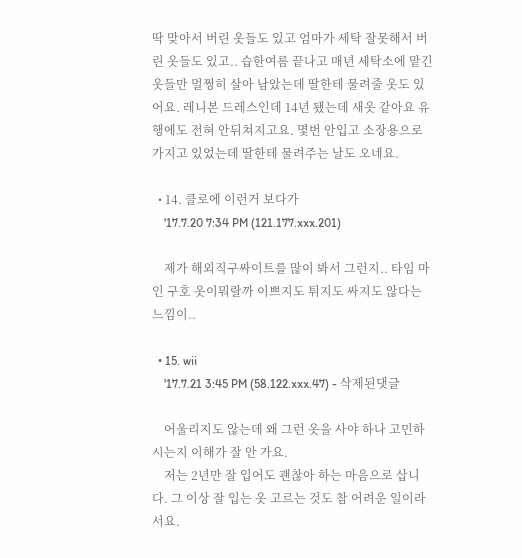딱 맞아서 버린 옷들도 있고 엄마가 세탁 잘못해서 버린 옷들도 있고.. 습한여름 끝나고 매년 세탁소에 맡긴 옷들만 멀쩡히 살아 남았는데 딸한테 물려줄 옷도 있어요. 레니본 드레스인데 14년 됐는데 새옷 같아요 유행에도 전혀 안뒤쳐지고요. 몇번 안입고 소장용으로 가지고 있었는데 딸한테 물려주는 날도 오네요.

  • 14. 클로에 이런거 보다가
    '17.7.20 7:34 PM (121.177.xxx.201)

    제가 해외직구싸이트를 많이 봐서 그런지.. 타임 마인 구호 옷이뭐랄까 이쁘지도 튀지도 싸지도 않다는 느낌이..

  • 15. wii
    '17.7.21 3:45 PM (58.122.xxx.47) - 삭제된댓글

    어울리지도 않는데 왜 그런 옷을 사야 하나 고민하시는지 이해가 잘 안 가요.
    저는 2년만 잘 입어도 괜찮아 하는 마음으로 삽니다. 그 이상 잘 입는 옷 고르는 것도 참 어려운 일이라서요.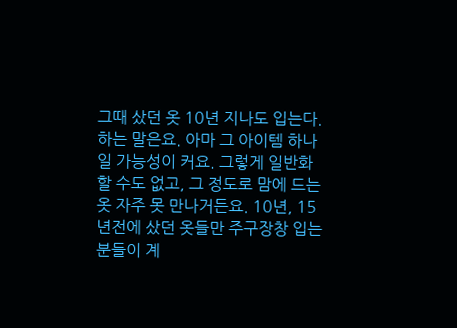그때 샀던 옷 10년 지나도 입는다. 하는 말은요. 아마 그 아이템 하나 일 가능성이 커요. 그렇게 일반화할 수도 없고, 그 정도로 맘에 드는 옷 자주 못 만나거든요. 10년, 15년전에 샀던 옷들만 주구장창 입는 분들이 계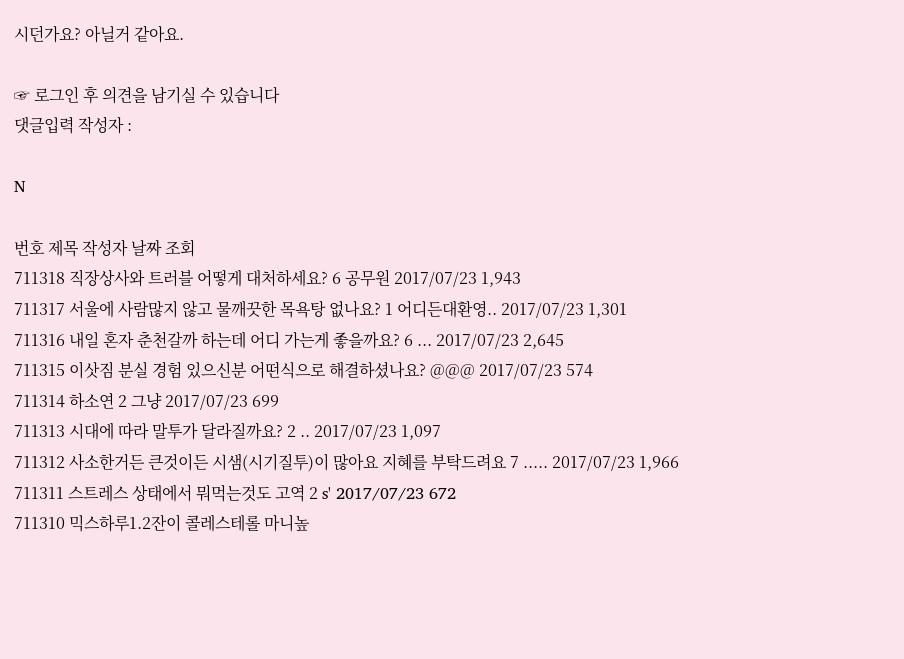시던가요? 아닐거 같아요.

☞ 로그인 후 의견을 남기실 수 있습니다
댓글입력 작성자 :

N

번호 제목 작성자 날짜 조회
711318 직장상사와 트러블 어떻게 대처하세요? 6 공무원 2017/07/23 1,943
711317 서울에 사람많지 않고 물깨끗한 목욕탕 없나요? 1 어디든대환영.. 2017/07/23 1,301
711316 내일 혼자 춘천갈까 하는데 어디 가는게 좋을까요? 6 ... 2017/07/23 2,645
711315 이삿짐 분실 경험 있으신분 어떤식으로 해결하셨나요? @@@ 2017/07/23 574
711314 하소연 2 그냥 2017/07/23 699
711313 시대에 따라 말투가 달라질까요? 2 .. 2017/07/23 1,097
711312 사소한거든 큰것이든 시샘(시기질투)이 많아요 지혜를 부탁드려요 7 ..... 2017/07/23 1,966
711311 스트레스 상태에서 뭐먹는것도 고역 2 s' 2017/07/23 672
711310 믹스하루1.2잔이 콜레스테롤 마니높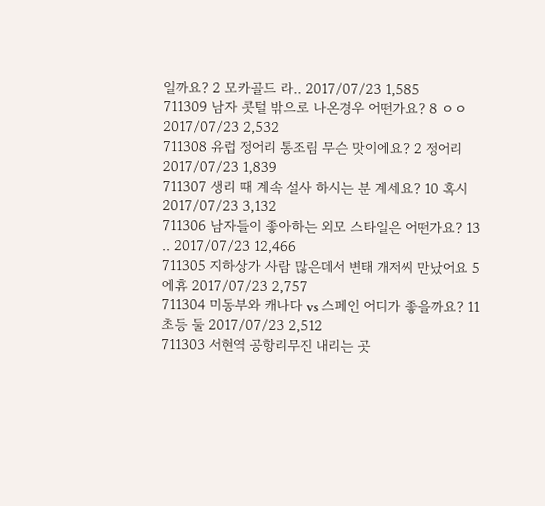일까요? 2 모카골드 라.. 2017/07/23 1,585
711309 남자 콧털 밖으로 나온경우 어떤가요? 8 ㅇㅇ 2017/07/23 2,532
711308 유럽 정어리 통조림 무슨 맛이에요? 2 정어리 2017/07/23 1,839
711307 생리 때 계속 설사 하시는 분 계세요? 10 혹시 2017/07/23 3,132
711306 남자들이 좋아하는 외모 스타일은 어떤가요? 13 .. 2017/07/23 12,466
711305 지하상가 사람 많은데서 변태 개저씨 만났어요 5 에휴 2017/07/23 2,757
711304 미동부와 캐나다 vs 스페인 어디가 좋을까요? 11 초등 둘 2017/07/23 2,512
711303 서현역 공항리무진 내리는 곳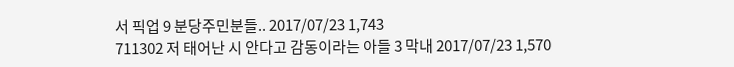서 픽업 9 분당주민분들.. 2017/07/23 1,743
711302 저 태어난 시 안다고 감동이라는 아들 3 막내 2017/07/23 1,570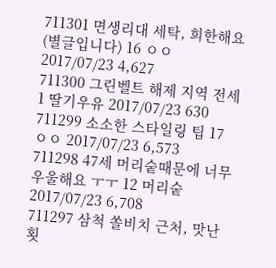711301 면생리대 세탁, 희한해요(별글입니다) 16 ㅇㅇ 2017/07/23 4,627
711300 그린벨트 해제 지역 전세 1 딸기우유 2017/07/23 630
711299 소소한 스타일링 팁 17 ㅇㅇ 2017/07/23 6,573
711298 47세 머리숱때문에 너무 우울해요 ㅜㅜ 12 머리숱 2017/07/23 6,708
711297 삼척 쏠비치 근처, 맛난 횟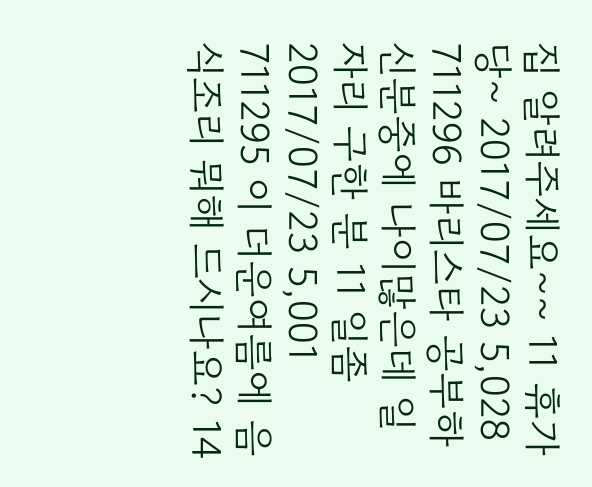집 알려주세요~~ 11 휴가당~ 2017/07/23 5,028
711296 바리스타 공부하신분중에 나이많은데 일자리 구한 분 11 일좀 2017/07/23 5,001
711295 이 더운여름에 음식조리 뭐해 드시나요? 14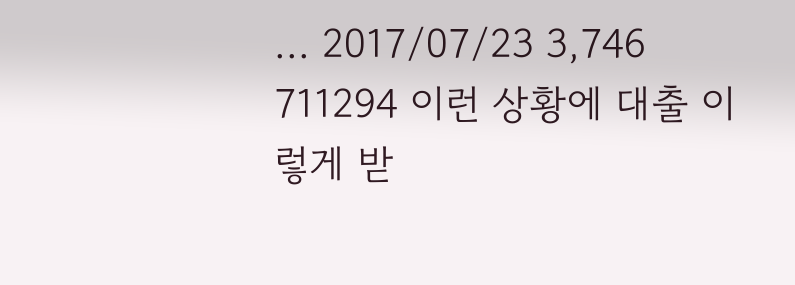... 2017/07/23 3,746
711294 이런 상황에 대출 이렇게 받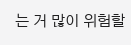는 거 많이 위험할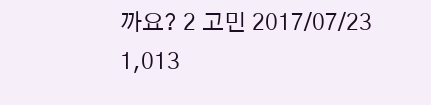까요? 2 고민 2017/07/23 1,013